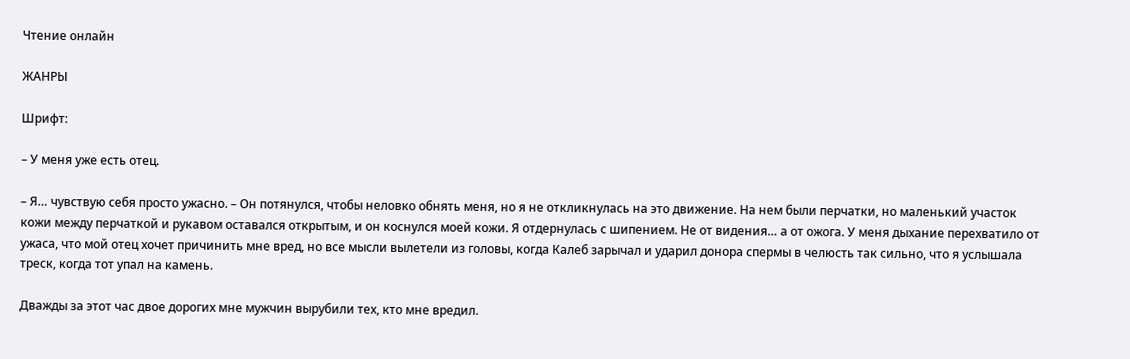Чтение онлайн

ЖАНРЫ

Шрифт:

– У меня уже есть отец.

– Я… чувствую себя просто ужасно. – Он потянулся, чтобы неловко обнять меня, но я не откликнулась на это движение. На нем были перчатки, но маленький участок кожи между перчаткой и рукавом оставался открытым, и он коснулся моей кожи. Я отдернулась с шипением. Не от видения… а от ожога. У меня дыхание перехватило от ужаса, что мой отец хочет причинить мне вред, но все мысли вылетели из головы, когда Калеб зарычал и ударил донора спермы в челюсть так сильно, что я услышала треск, когда тот упал на камень.

Дважды за этот час двое дорогих мне мужчин вырубили тех, кто мне вредил.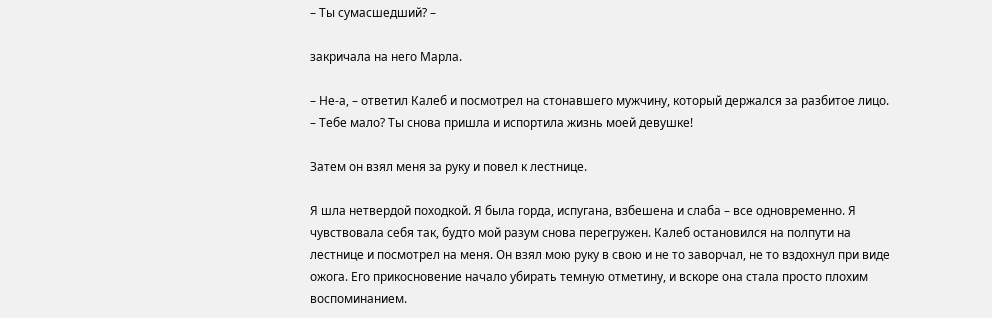– Ты сумасшедший? –

закричала на него Марла.

– Не-а, – ответил Калеб и посмотрел на стонавшего мужчину, который держался за разбитое лицо. – Тебе мало? Ты снова пришла и испортила жизнь моей девушке!

Затем он взял меня за руку и повел к лестнице.

Я шла нетвердой походкой. Я была горда, испугана, взбешена и слаба – все одновременно. Я чувствовала себя так, будто мой разум снова перегружен. Калеб остановился на полпути на лестнице и посмотрел на меня. Он взял мою руку в свою и не то заворчал, не то вздохнул при виде ожога. Его прикосновение начало убирать темную отметину, и вскоре она стала просто плохим воспоминанием.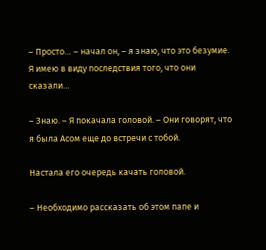– Просто… – начал он, – я знаю, что это безумие. Я имею в виду последствия того, что они сказали…

– Знаю. – Я покачала головой. – Они говорят, что я была Асом еще до встречи с тобой.

Настала его очередь качать головой.

– Необходимо рассказать об этом папе и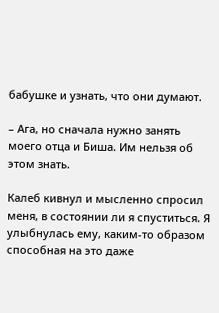бабушке и узнать, что они думают.

– Ага, но сначала нужно занять моего отца и Биша. Им нельзя об этом знать.

Калеб кивнул и мысленно спросил меня, в состоянии ли я спуститься. Я улыбнулась ему, каким-то образом способная на это даже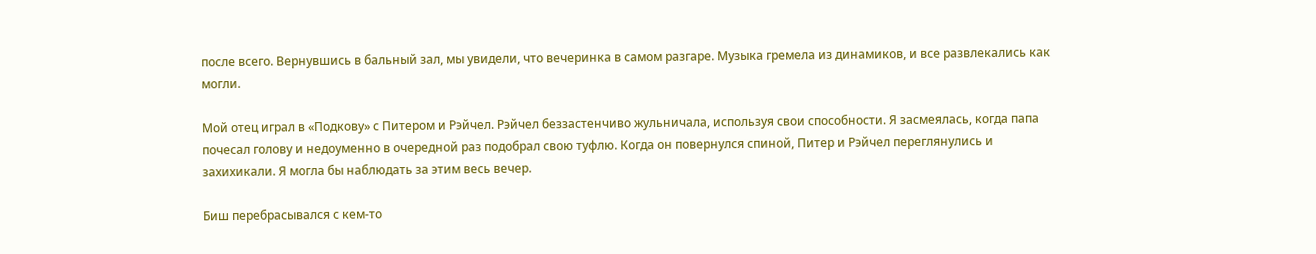после всего. Вернувшись в бальный зал, мы увидели, что вечеринка в самом разгаре. Музыка гремела из динамиков, и все развлекались как могли.

Мой отец играл в «Подкову» с Питером и Рэйчел. Рэйчел беззастенчиво жульничала, используя свои способности. Я засмеялась, когда папа почесал голову и недоуменно в очередной раз подобрал свою туфлю. Когда он повернулся спиной, Питер и Рэйчел переглянулись и захихикали. Я могла бы наблюдать за этим весь вечер.

Биш перебрасывался с кем-то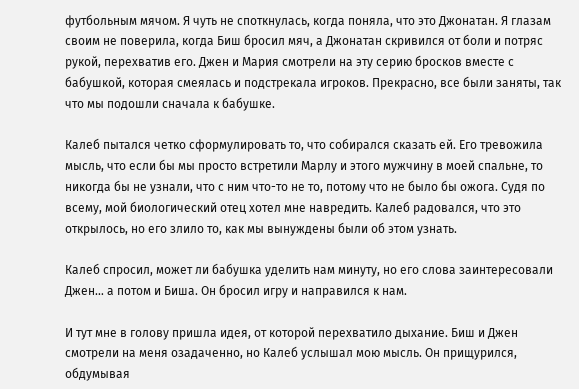футбольным мячом. Я чуть не споткнулась, когда поняла, что это Джонатан. Я глазам своим не поверила, когда Биш бросил мяч, а Джонатан скривился от боли и потряс рукой, перехватив его. Джен и Мария смотрели на эту серию бросков вместе с бабушкой, которая смеялась и подстрекала игроков. Прекрасно, все были заняты, так что мы подошли сначала к бабушке.

Калеб пытался четко сформулировать то, что собирался сказать ей. Его тревожила мысль, что если бы мы просто встретили Марлу и этого мужчину в моей спальне, то никогда бы не узнали, что с ним что-то не то, потому что не было бы ожога. Судя по всему, мой биологический отец хотел мне навредить. Калеб радовался, что это открылось, но его злило то, как мы вынуждены были об этом узнать.

Калеб спросил, может ли бабушка уделить нам минуту, но его слова заинтересовали Джен… а потом и Биша. Он бросил игру и направился к нам.

И тут мне в голову пришла идея, от которой перехватило дыхание. Биш и Джен смотрели на меня озадаченно, но Калеб услышал мою мысль. Он прищурился, обдумывая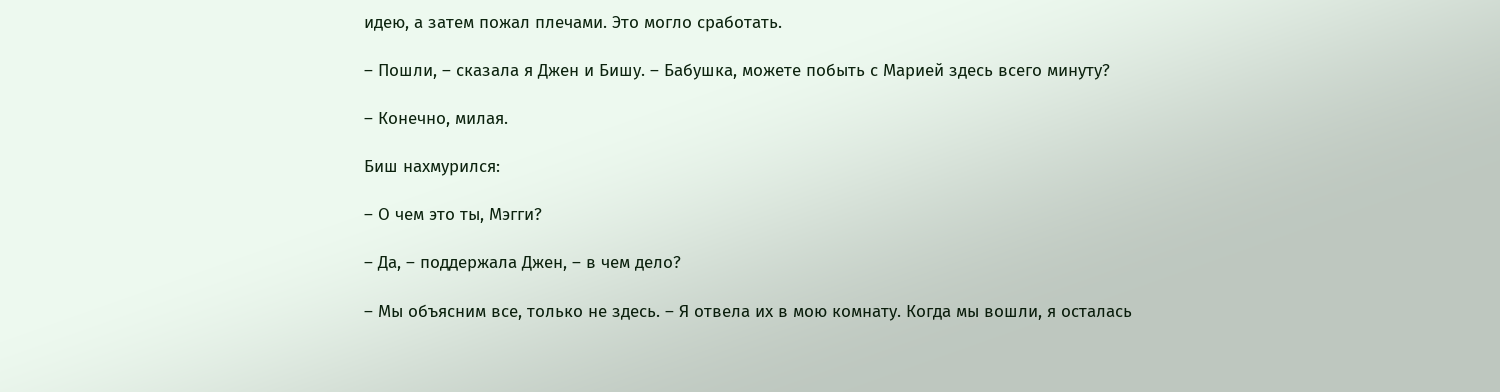идею, а затем пожал плечами. Это могло сработать.

– Пошли, – сказала я Джен и Бишу. – Бабушка, можете побыть с Марией здесь всего минуту?

– Конечно, милая.

Биш нахмурился:

– О чем это ты, Мэгги?

– Да, – поддержала Джен, – в чем дело?

– Мы объясним все, только не здесь. – Я отвела их в мою комнату. Когда мы вошли, я осталась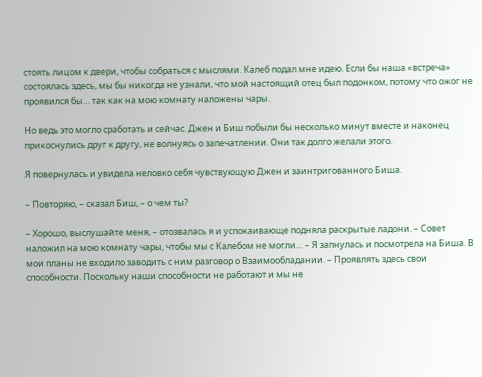стоять лицом к двери, чтобы собраться с мыслями. Калеб подал мне идею. Если бы наша «встреча» состоялась здесь, мы бы никогда не узнали, что мой настоящий отец был подонком, потому что ожог не проявился бы… так как на мою комнату наложены чары.

Но ведь это могло сработать и сейчас. Джен и Биш побыли бы несколько минут вместе и наконец прикоснулись друг к другу, не волнуясь о запечатлении. Они так долго желали этого.

Я повернулась и увидела неловко себя чувствующую Джен и заинтригованного Биша.

– Повторяю, – сказал Биш, – о чем ты?

– Хорошо, выслушайте меня, – отозвалась я и успокаивающе подняла раскрытые ладони. – Совет наложил на мою комнату чары, чтобы мы с Калебом не могли… – Я запнулась и посмотрела на Биша. В мои планы не входило заводить с ним разговор о Взаимообладании. – Проявлять здесь свои способности. Поскольку наши способности не работают и мы не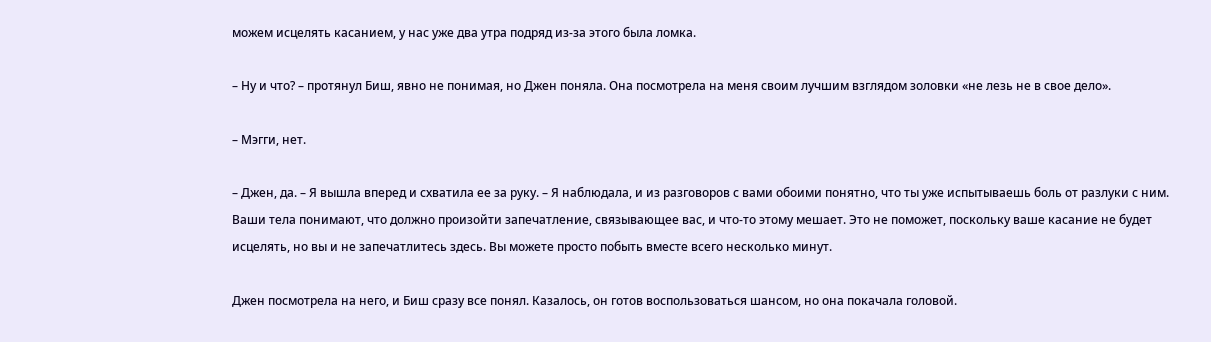можем исцелять касанием, у нас уже два утра подряд из-за этого была ломка.

– Ну и что? – протянул Биш, явно не понимая, но Джен поняла. Она посмотрела на меня своим лучшим взглядом золовки «не лезь не в свое дело».

– Мэгги, нет.

– Джен, да. – Я вышла вперед и схватила ее за руку. – Я наблюдала, и из разговоров с вами обоими понятно, что ты уже испытываешь боль от разлуки с ним. Ваши тела понимают, что должно произойти запечатление, связывающее вас, и что-то этому мешает. Это не поможет, поскольку ваше касание не будет исцелять, но вы и не запечатлитесь здесь. Вы можете просто побыть вместе всего несколько минут.

Джен посмотрела на него, и Биш сразу все понял. Казалось, он готов воспользоваться шансом, но она покачала головой.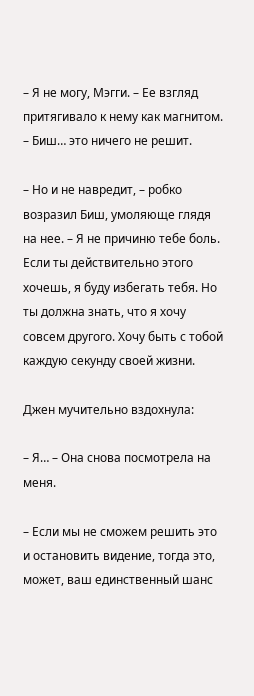– Я не могу, Мэгги. – Ее взгляд притягивало к нему как магнитом. – Биш… это ничего не решит.

– Но и не навредит, – робко возразил Биш, умоляюще глядя на нее. – Я не причиню тебе боль. Если ты действительно этого хочешь, я буду избегать тебя. Но ты должна знать, что я хочу совсем другого. Хочу быть с тобой каждую секунду своей жизни.

Джен мучительно вздохнула:

– Я… – Она снова посмотрела на меня.

– Если мы не сможем решить это и остановить видение, тогда это, может, ваш единственный шанс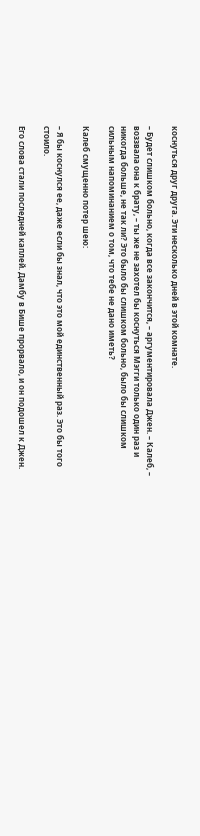коснуться друг друга. Эти несколько дней в этой комнате.

– Будет слишком больно, когда все закончится, – аргументировала Джен. – Калеб, – воззвала она к брату, – ты же не захотел бы коснуться Мэгги только один раз и никогда больше, не так ли? Это было бы слишком больно, было бы слишком сильным напоминанием о том, что тебе не дано иметь?

Калеб смущенно потер шею:

– Я бы коснулся ее, даже если бы знал, что это мой единственный раз. Это бы того стоило.

Его слова стали последней каплей. Дамбу в Бише прорвало, и он подошел к Джен.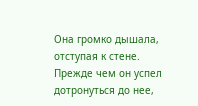Она громко дышала, отступая к стене. Прежде чем он успел дотронуться до нее,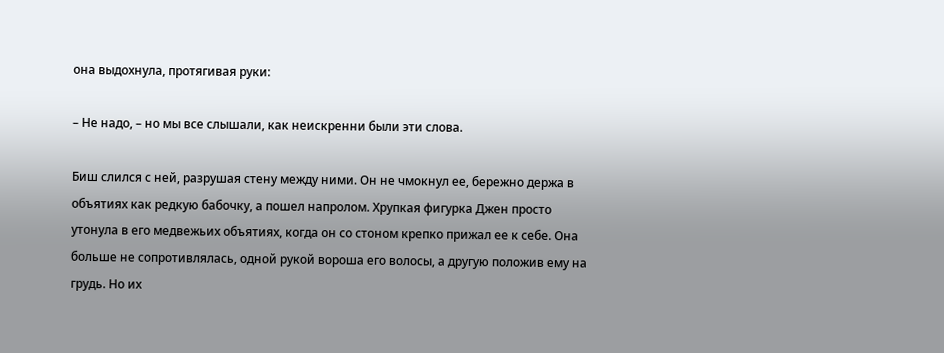она выдохнула, протягивая руки:

– Не надо, – но мы все слышали, как неискренни были эти слова.

Биш слился с ней, разрушая стену между ними. Он не чмокнул ее, бережно держа в объятиях как редкую бабочку, а пошел напролом. Хрупкая фигурка Джен просто утонула в его медвежьих объятиях, когда он со стоном крепко прижал ее к себе. Она больше не сопротивлялась, одной рукой вороша его волосы, а другую положив ему на грудь. Но их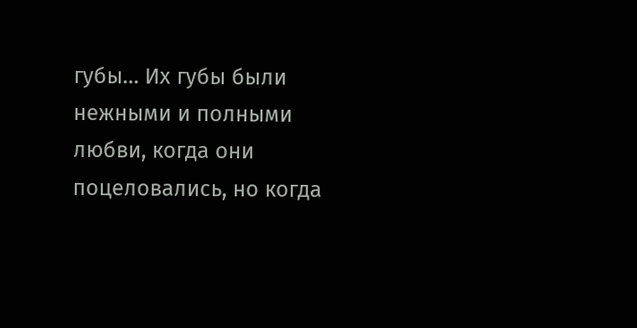губы… Их губы были нежными и полными любви, когда они поцеловались, но когда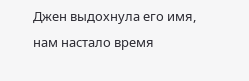Джен выдохнула его имя, нам настало время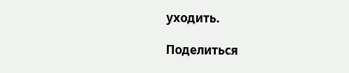уходить.

Поделиться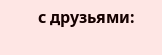с друзьями: